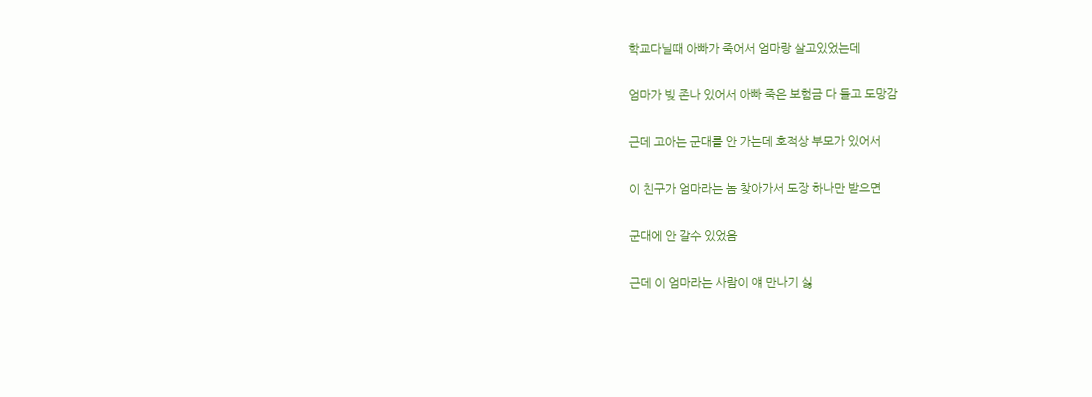학교다닐때 아빠가 죽어서 엄마랑 살고있었는데

엄마가 빚 존나 있어서 아빠 죽은 보험금 다 들고 도망감

근데 고아는 군대를 안 가는데 호적상 부모가 있어서

이 친구가 엄마라는 놈 찾아가서 도장 하나만 받으면

군대에 안 갈수 있었음

근데 이 엄마라는 사람이 얘 만나기 싫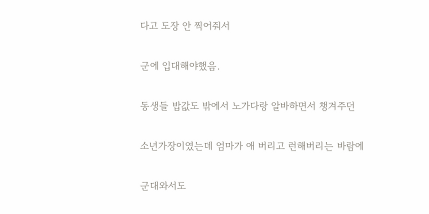다고 도장 안 찍어줘서

군에 입대해야했음.

동생들 밥값도 밖에서 노가다랑 알바하면서 챙겨주던

소년가장이였는데 엄마가 애 버리고 런해버리는 바람에

군대와서도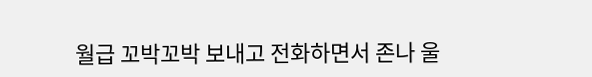월급 꼬박꼬박 보내고 전화하면서 존나 울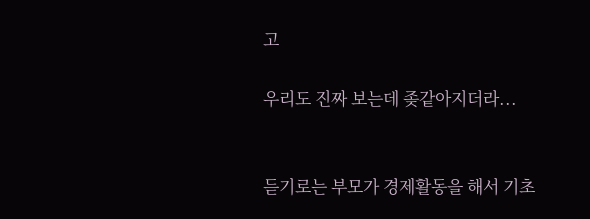고

우리도 진짜 보는데 좆같아지더라...


듣기로는 부모가 경제활동을 해서 기초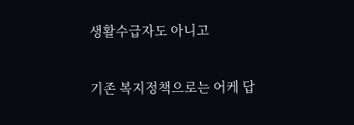생활수급자도 아니고

기존 복지정책으로는 어케 답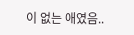이 없는 애였음..